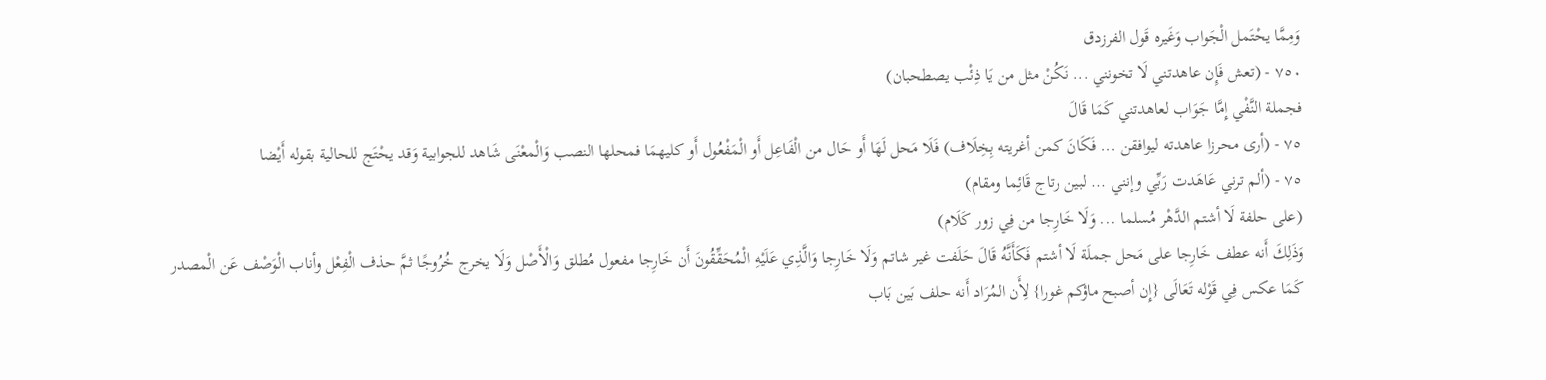وَمِمَّا يحْتَمل الْجَواب وَغَيره قَول الفرزدق
٧٥٠ - (تعش فَإِن عاهدتني لَا تخونني ... نَكُنْ مثل من يَا ذِئْب يصطحبان)
فجملة النَّفْي إِمَّا جَوَاب لعاهدتني كَمَا قَالَ
٧٥ - (أرى محرزا عاهدته ليوافقن ... فَكَانَ كمن أغريته بِخِلَاف) فَلَا مَحل لَهَا أَو حَال من الْفَاعِل أَو الْمَفْعُول أَو كليهمَا فمحلها النصب وَالْمعْنَى شَاهد للجوابية وَقد يحْتَج للحالية بقوله أَيْضا
٧٥ - (ألم ترني عَاهَدت رَبِّي وإنني ... لبين رتاج قَائِما ومقام)
(على حلفة لَا أشتم الدَّهْر مُسلما ... وَلَا خَارِجا من فِي زور كَلَام)
وَذَلِكَ أَنه عطف خَارِجا على مَحل جملَة لَا أشتم فَكَأَنَّهُ قَالَ حَلَفت غير شاتم وَلَا خَارِجا وَالَّذِي عَلَيْهِ الْمُحَقِّقُونَ أَن خَارِجا مفعول مُطلق وَالْأَصْل وَلَا يخرج خُرُوجًا ثمَّ حذف الْفِعْل وأناب الْوَصْف عَن الْمصدر كَمَا عكس فِي قَوْله تَعَالَى {إِن أصبح ماؤكم غورا} لِأَن المُرَاد أَنه حلف بَين بَاب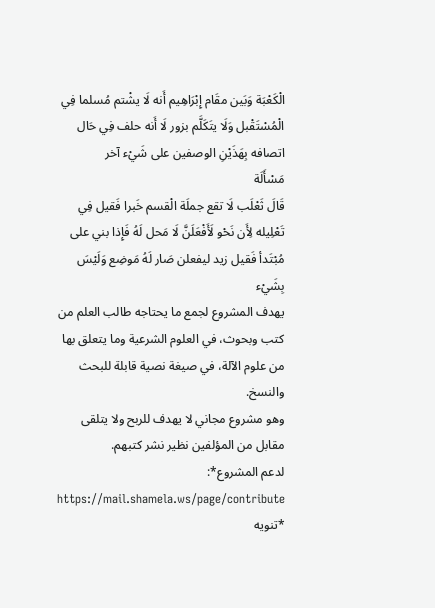الْكَعْبَة وَبَين مقَام إِبْرَاهِيم أَنه لَا يشْتم مُسلما فِي الْمُسْتَقْبل وَلَا يتَكَلَّم بزور لَا أَنه حلف فِي حَال اتصافه بِهَذَيْنِ الوصفين على شَيْء آخر
مَسْأَلَة
قَالَ ثَعْلَب لَا تقع جملَة الْقسم خَبرا فَقيل فِي تَعْلِيله لِأَن نَحْو لَأَفْعَلَنَّ لَا مَحل لَهُ فَإِذا بني على مُبْتَدأ فَقيل زيد ليفعلن صَار لَهُ مَوضِع وَلَيْسَ بِشَيْء
يهدف المشروع لجمع ما يحتاجه طالب العلم من كتب وبحوث، في العلوم الشرعية وما يتعلق بها من علوم الآلة، في صيغة نصية قابلة للبحث والنسخ.
وهو مشروع مجاني لا يهدف للربح ولا يتلقى مقابل من المؤلفين نظير نشر كتبهم.
لدعم المشروع*: https://mail.shamela.ws/page/contribute
*تنويه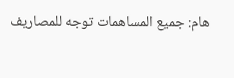هام: جميع المساهمات توجه للمصاريف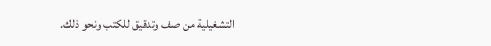التشغيلية من صف وتدقيق للكتب ونحو ذلك.